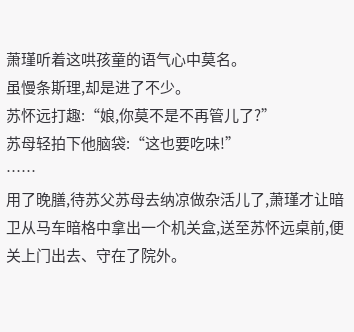萧瑾听着这哄孩童的语气心中莫名。
虽慢条斯理,却是进了不少。
苏怀远打趣:“娘,你莫不是不再管儿了?”
苏母轻拍下他脑袋:“这也要吃味!”
……
用了晚膳,待苏父苏母去纳凉做杂活儿了,萧瑾才让暗卫从马车暗格中拿出一个机关盒,送至苏怀远桌前,便关上门出去、守在了院外。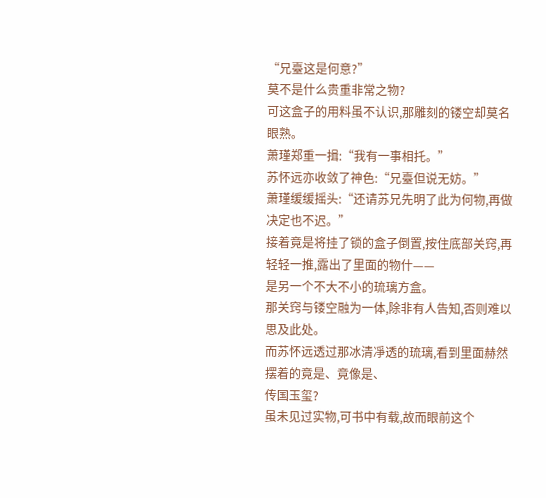“兄臺这是何意?”
莫不是什么贵重非常之物?
可这盒子的用料虽不认识,那雕刻的镂空却莫名眼熟。
萧瑾郑重一揖:“我有一事相托。”
苏怀远亦收敛了神色:“兄臺但说无妨。”
萧瑾缓缓摇头:“还请苏兄先明了此为何物,再做决定也不迟。”
接着竟是将挂了锁的盒子倒置,按住底部关窍,再轻轻一推,露出了里面的物什——
是另一个不大不小的琉璃方盒。
那关窍与镂空融为一体,除非有人告知,否则难以思及此处。
而苏怀远透过那冰清凈透的琉璃,看到里面赫然摆着的竟是、竟像是、
传国玉玺?
虽未见过实物,可书中有载,故而眼前这个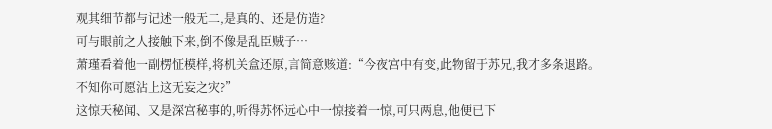观其细节都与记述一般无二,是真的、还是仿造?
可与眼前之人接触下来,倒不像是乱臣贼子…
萧瑾看着他一副楞怔模样,将机关盒还原,言简意赅道:“今夜宫中有变,此物留于苏兄,我才多条退路。
不知你可愿沾上这无妄之灾?”
这惊天秘闻、又是深宫秘事的,听得苏怀远心中一惊接着一惊,可只两息,他便已下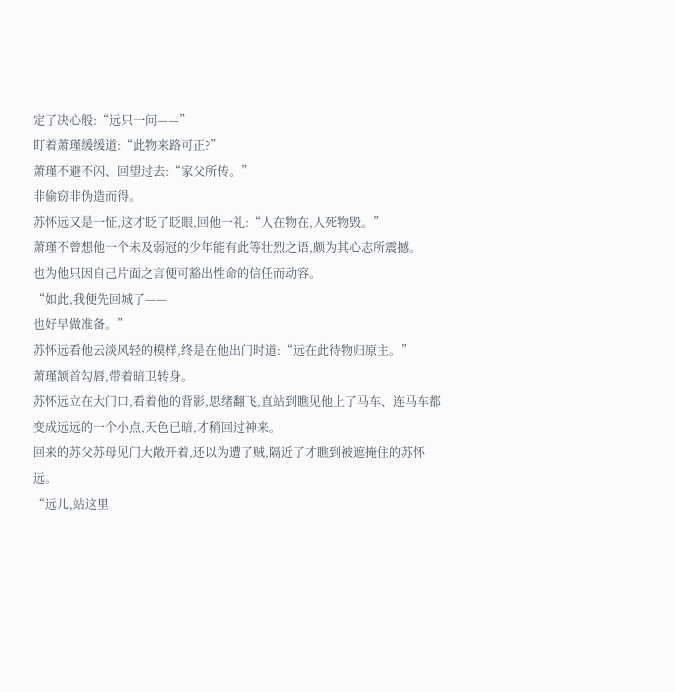定了决心般:“远只一问——”
盯着萧瑾缓缓道:“此物来路可正?”
萧瑾不避不闪、回望过去:“家父所传。”
非偷窃非伪造而得。
苏怀远又是一怔,这才眨了眨眼,回他一礼:“人在物在,人死物毁。”
萧瑾不曾想他一个未及弱冠的少年能有此等壮烈之语,颇为其心志所震撼。
也为他只因自己片面之言便可豁出性命的信任而动容。
“如此,我便先回城了——
也好早做准备。”
苏怀远看他云淡风轻的模样,终是在他出门时道:“远在此待物归原主。”
萧瑾颔首勾唇,带着暗卫转身。
苏怀远立在大门口,看着他的背影,思绪翻飞,直站到瞧见他上了马车、连马车都变成远远的一个小点,天色已暗,才稍回过神来。
回来的苏父苏母见门大敞开着,还以为遭了贼,隔近了才瞧到被遮掩住的苏怀远。
“远儿,站这里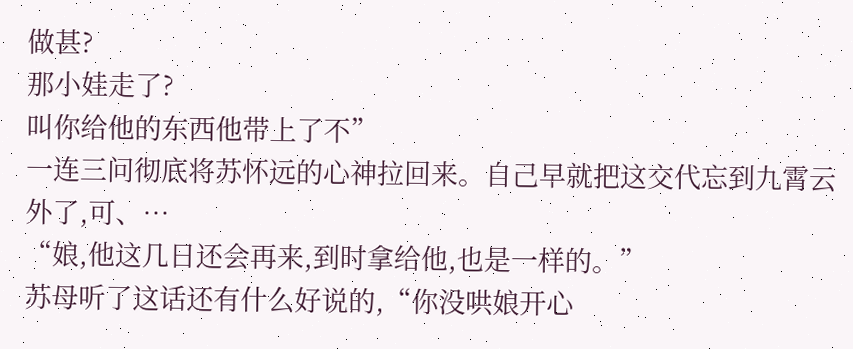做甚?
那小娃走了?
叫你给他的东西他带上了不”
一连三问彻底将苏怀远的心神拉回来。自己早就把这交代忘到九霄云外了,可、…
“娘,他这几日还会再来,到时拿给他,也是一样的。”
苏母听了这话还有什么好说的,“你没哄娘开心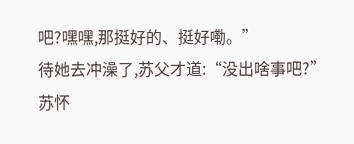吧?嘿嘿,那挺好的、挺好嘞。”
待她去冲澡了,苏父才道:“没出啥事吧?”
苏怀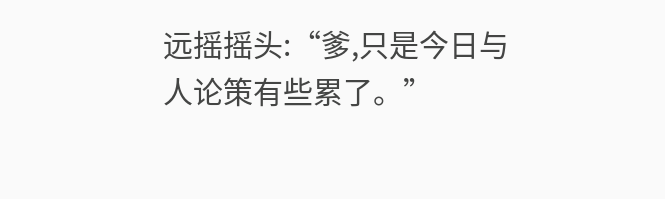远摇摇头:“爹,只是今日与人论策有些累了。”